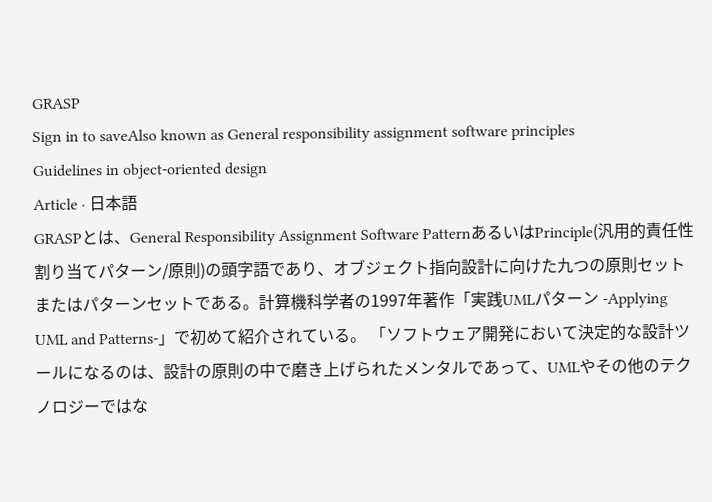GRASP
Sign in to saveAlso known as General responsibility assignment software principles
Guidelines in object-oriented design
Article · 日本語
GRASPとは、General Responsibility Assignment Software PatternあるいはPrinciple(汎用的責任性割り当てパターン/原則)の頭字語であり、オブジェクト指向設計に向けた九つの原則セットまたはパターンセットである。計算機科学者の1997年著作「実践UMLパターン -Applying UML and Patterns-」で初めて紹介されている。 「ソフトウェア開発において決定的な設計ツールになるのは、設計の原則の中で磨き上げられたメンタルであって、UMLやその他のテクノロジーではな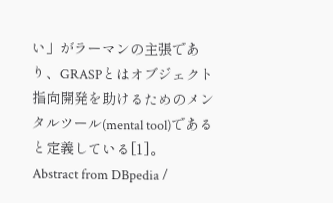い」がラーマンの主張であり、GRASPとはオブジェクト指向開発を助けるためのメンタルツール(mental tool)であると定義している[1]。
Abstract from DBpedia /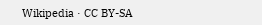Wikipedia · CC BY-SA